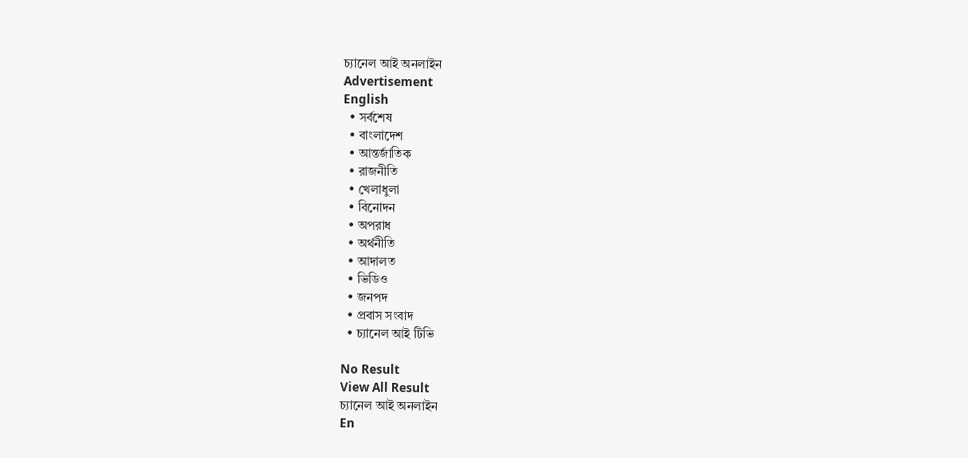চ্যানেল আই অনলাইন
Advertisement
English
  • সর্বশেষ
  • বাংলাদেশ
  • আন্তর্জাতিক
  • রাজনীতি
  • খেলাধুলা
  • বিনোদন
  • অপরাধ
  • অর্থনীতি
  • আদালত
  • ভিডিও
  • জনপদ
  • প্রবাস সংবাদ
  • চ্যানেল আই টিভি

No Result
View All Result
চ্যানেল আই অনলাইন
En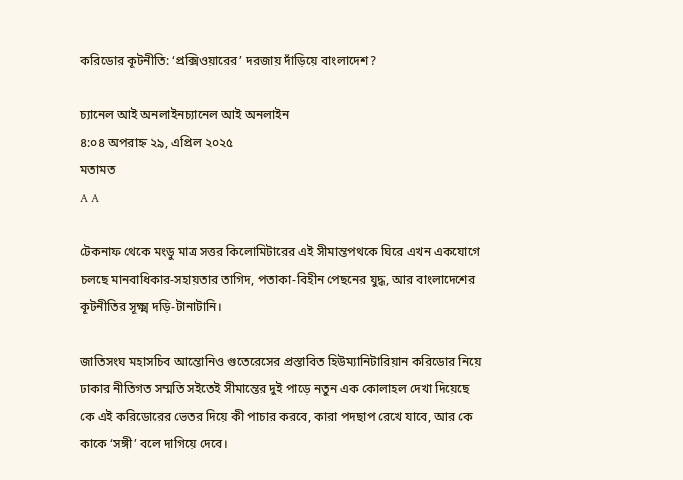করিডোর কূটনীতি: ‘প্রক্সিওয়ারের’ দরজায় দাঁড়িয়ে বাংলাদেশ?

চ্যানেল আই অনলাইনচ্যানেল আই অনলাইন
৪:০৪ অপরাহ্ন ২৯, এপ্রিল ২০২৫
মতামত
A A

টেকনাফ থেকে মংডু মাত্র সত্তর কিলোমিটারের এই সীমান্তপথকে ঘিরে এখন একযোগে চলছে মানবাধিকার-সহায়তার তাগিদ, পতাকা-বিহীন পেছনের যুদ্ধ, আর বাংলাদেশের কূটনীতির সূক্ষ্ম দড়ি-টানাটানি।

জাতিসংঘ মহাসচিব আন্তোনিও গুতেরেসের প্রস্তাবিত হিউম্যানিটারিয়ান করিডোর নিয়ে ঢাকার নীতিগত সম্মতি সইতেই সীমান্তের দুই পাড়ে নতুন এক কোলাহল দেখা দিয়েছে কে এই করিডোরের ভেতর দিয়ে কী পাচার করবে, কারা পদছাপ রেখে যাবে, আর কে কাকে ‘সঙ্গী’ বলে দাগিয়ে দেবে।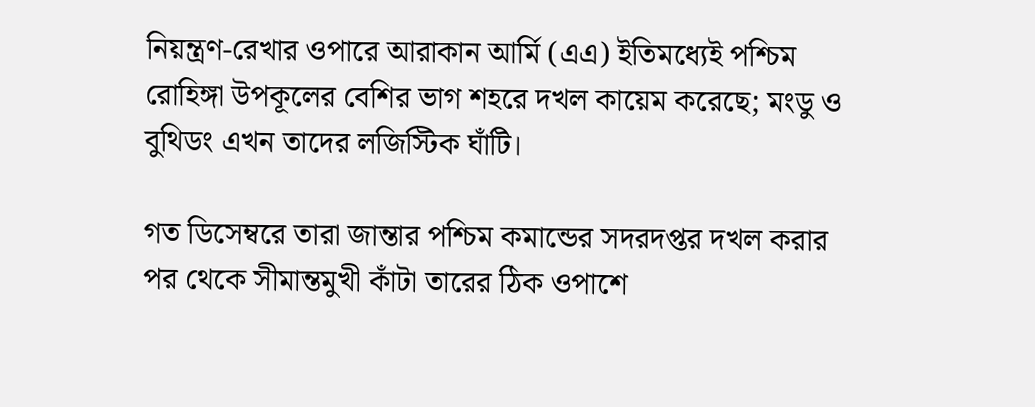নিয়ন্ত্রণ-রেখার ওপারে আরাকান আর্মি (এএ) ইতিমধ্যেই পশ্চিম রোহিঙ্গা উপকূলের বেশির ভাগ শহরে দখল কায়েম করেছে; মংডু ও বুথিডং এখন তাদের লজিস্টিক ঘাঁটি।

গত ডিসেম্বরে তারা জান্তার পশ্চিম কমান্ডের সদরদপ্তর দখল করার পর থেকে সীমান্তমুখী কাঁটা তারের ঠিক ওপাশে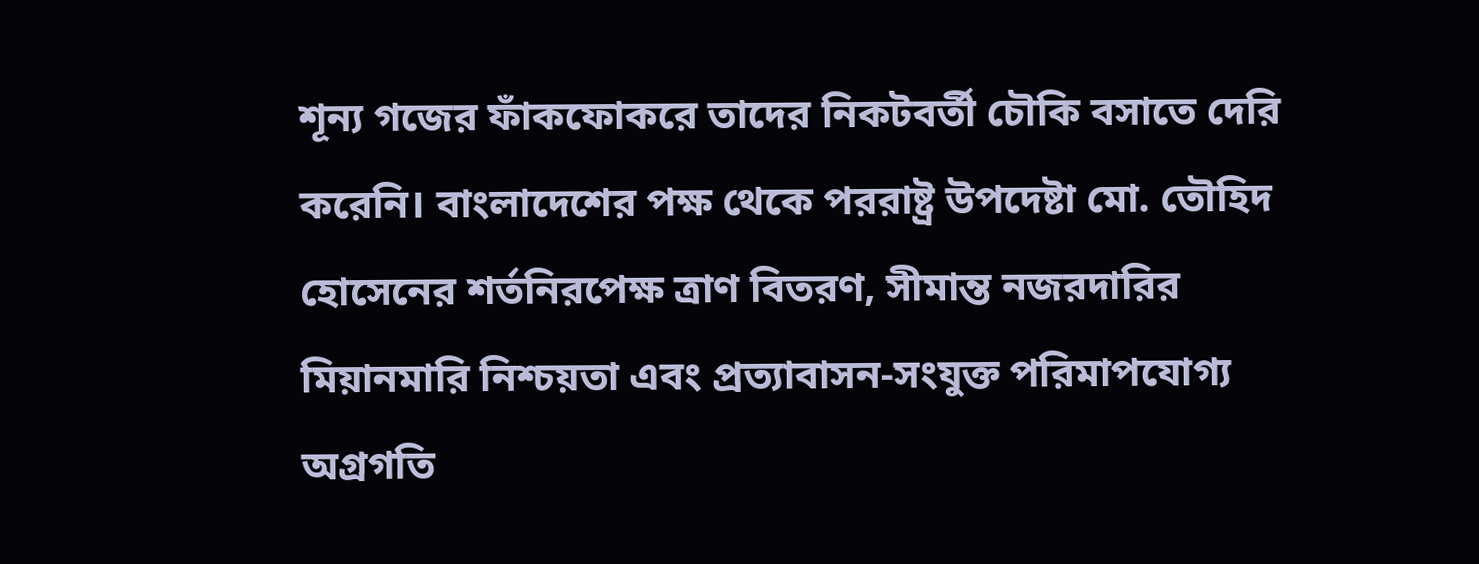শূন্য গজের ফাঁকফোকরে তাদের নিকটবর্তী চৌকি বসাতে দেরি করেনি। বাংলাদেশের পক্ষ থেকে পররাষ্ট্র উপদেষ্টা মো. তৌহিদ হোসেনের শর্তনিরপেক্ষ ত্রাণ বিতরণ, সীমান্ত নজরদারির মিয়ানমারি নিশ্চয়তা এবং প্রত্যাবাসন-সংযুক্ত পরিমাপযোগ্য অগ্রগতি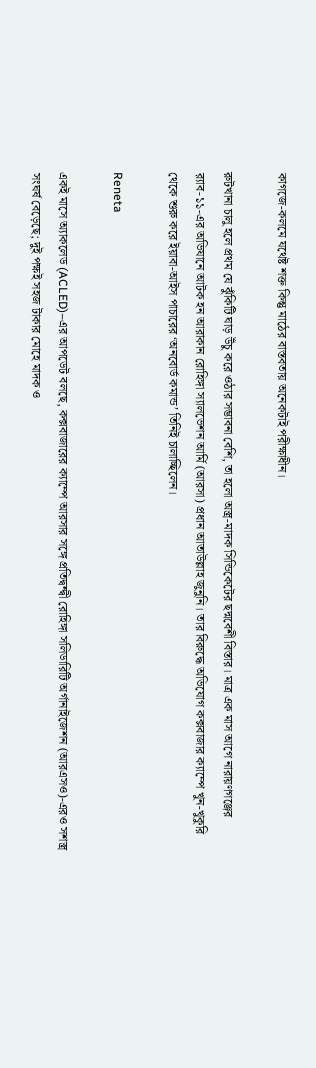কাগজে-কলমে যথেষ্ট শক্ত কিন্তু মাঠের বাস্তবতায় অনেকটাই পরীক্ষাধীন।

রুটখানা চালু হলে প্রথম যে ঝুঁকিটি ঘাড় উঁচু করে ওঠার সম্ভাবনা বেশি, তা হলো অস্ত্র-মাদক সিন্ডিকেটের ছদ্মবেশী বিস্তার। মাত্র এক মাস আগে নারায়ণগঞ্জের র‍্যাব-১১-এর অভিযানে আটক হন আরাকান রোহিঙ্গা স্যালভেশন আর্মি (আরসা) প্রধান আতাউল্লাহ জুনুনি। তার বিরুদ্ধে অভিযোগ কক্সবাজার ক্যাম্পে খুন-খুকুরি থেকে শুরু করে ইয়াবা-আইস পাচারের ‘অনবোর্ড কমান্ড’ তিনিই চালাচ্ছিলেন।

Reneta

একই মাসে অ্যাকলেড (ACLED)–এর আপডেট বলছে, কক্সবাজারের ক্যাম্পে আরসার সঙ্গে প্রতিদ্বন্দ্বী রোহিঙ্গা সলিডারিটি অর্গানাইজেশন (আরএসও)-এরও সশস্ত্র সংঘর্ষ বেড়েছে; দুই পক্ষই সহজ টাকার মোহে মাদক ও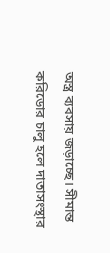অস্ত্র ব্যবসায় জড়াচ্ছে। সীমান্ত করিডোর চালু হলে দাতাসংস্থার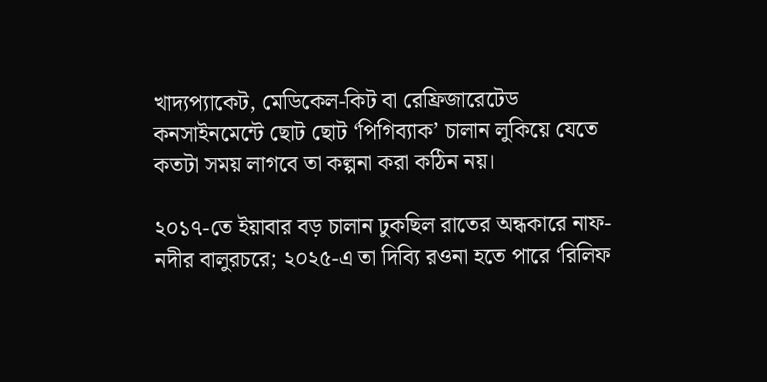খাদ্যপ্যাকেট, মেডিকেল-কিট বা রেফ্রিজারেটেড কনসাইনমেন্টে ছোট ছোট ‘পিগিব্যাক’ চালান লুকিয়ে যেতে কতটা সময় লাগবে তা কল্পনা করা কঠিন নয়।

২০১৭-তে ইয়াবার বড় চালান ঢুকছিল রাতের অন্ধকারে নাফ-নদীর বালুরচরে; ২০২৫-এ তা দিব্যি রওনা হতে পারে ‘রিলিফ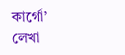কার্গো’ লেখা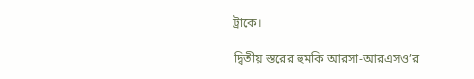ট্রাকে।

দ্বিতীয় স্তরের হুমকি আরসা-আরএসও’র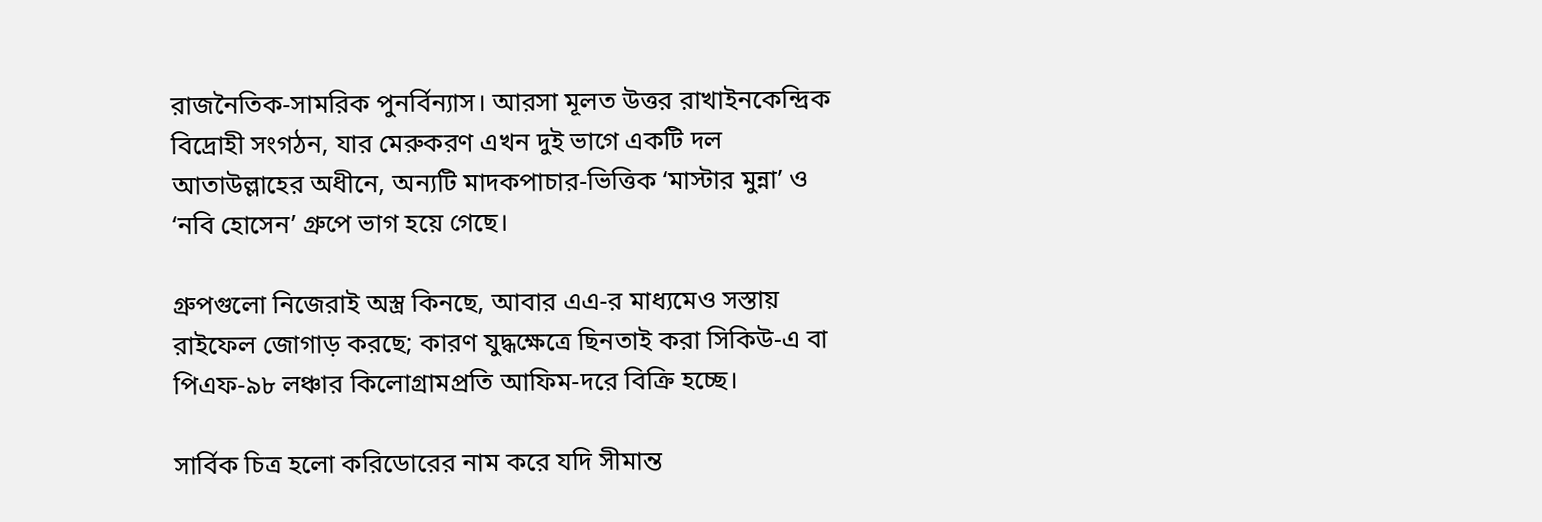রাজনৈতিক-সামরিক পুনর্বিন্যাস। আরসা মূলত উত্তর রাখাইনকেন্দ্রিক বিদ্রোহী সংগঠন, যার মেরুকরণ এখন দুই ভাগে একটি দল আতাউল্লাহের অধীনে, অন্যটি মাদকপাচার-ভিত্তিক ‘মাস্টার মুন্না’ ও ‘নবি হোসেন’ গ্রুপে ভাগ হয়ে গেছে।

গ্রুপগুলো নিজেরাই অস্ত্র কিনছে, আবার এএ-র মাধ্যমেও সস্তায় রাইফেল জোগাড় করছে; কারণ যুদ্ধক্ষেত্রে ছিনতাই করা সিকিউ-এ বা পিএফ-৯৮ লঞ্চার কিলোগ্রামপ্রতি আফিম-দরে বিক্রি হচ্ছে।

সার্বিক চিত্র হলো করিডোরের নাম করে যদি সীমান্ত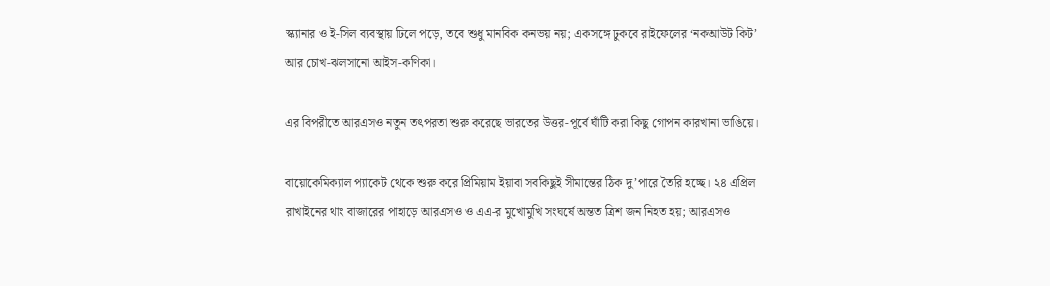স্ক্যানার ও ই-সিল ব্যবস্থায় ঢিলে পড়ে, তবে শুধু মানবিক কনভয় নয়; একসঙ্গে ঢুকবে রাইফেলের ‘নকআউট কিট’ আর চোখ-ঝলসানো আইস-কণিকা।

এর বিপরীতে আরএসও নতুন তৎপরতা শুরু করেছে ভারতের উত্তর-পূর্বে ঘাঁটি করা কিছু গোপন কারখানা ভাঙিয়ে।

বায়োকেমিক্যাল প্যাকেট থেকে শুরু করে প্রিমিয়াম ইয়াবা সবকিছুই সীমান্তের ঠিক দু’পারে তৈরি হচ্ছে। ২৪ এপ্রিল রাখাইনের থাং বাজারের পাহাড়ে আরএসও ও এএ-র মুখোমুখি সংঘর্ষে অন্তত ত্রিশ জন নিহত হয়; আরএসও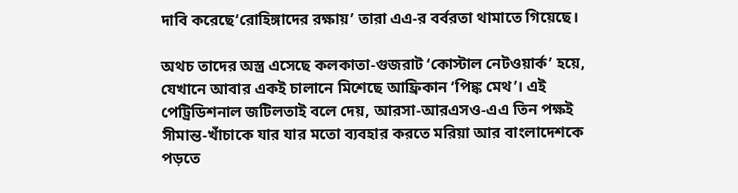দাবি করেছে‘রোহিঙ্গাদের রক্ষায়’ তারা এএ-র বর্বরতা থামাতে গিয়েছে।

অথচ তাদের অস্ত্র এসেছে কলকাতা-গুজরাট ‘কোস্টাল নেটওয়ার্ক’ হয়ে, যেখানে আবার একই চালানে মিশেছে আফ্রিকান ‘পিঙ্ক মেথ’। এই পেট্রিডিশনাল জটিলতাই বলে দেয়, আরসা-আরএসও-এএ তিন পক্ষই সীমান্ত-খাঁচাকে যার যার মতো ব্যবহার করতে মরিয়া আর বাংলাদেশকে পড়তে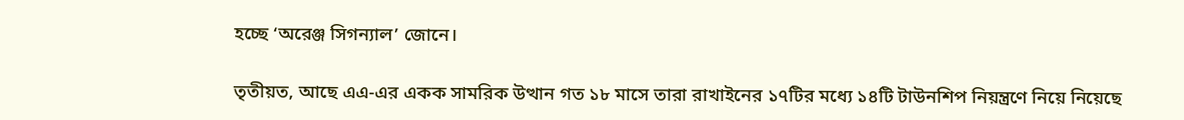হচ্ছে ‘অরেঞ্জ সিগন্যাল’ জোনে।

তৃতীয়ত, আছে এএ-এর একক সামরিক উত্থান গত ১৮ মাসে তারা রাখাইনের ১৭টির মধ্যে ১৪টি টাউনশিপ নিয়ন্ত্রণে নিয়ে নিয়েছে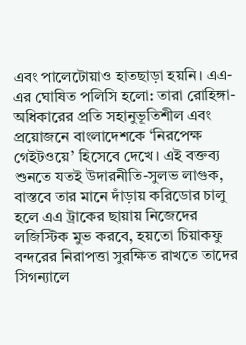এবং পালেটোয়াও হাতছাড়া হয়নি। এএ-এর ঘোষিত পলিসি হলো: তারা রোহিঙ্গা-অধিকারের প্রতি সহানুভূতিশীল এবং প্রয়োজনে বাংলাদেশকে ‘নিরপেক্ষ গেইটওয়ে’ হিসেবে দেখে। এই বক্তব্য শুনতে যতই উদারনীতি-সুলভ লাগুক, বাস্তবে তার মানে দাঁড়ায় করিডোর চালু হলে এএ ট্রাকের ছায়ায় নিজেদের লজিস্টিক মুভ করবে, হয়তো চিয়াকফু বন্দরের নিরাপত্তা সুরক্ষিত রাখতে তাদের সিগন্যালে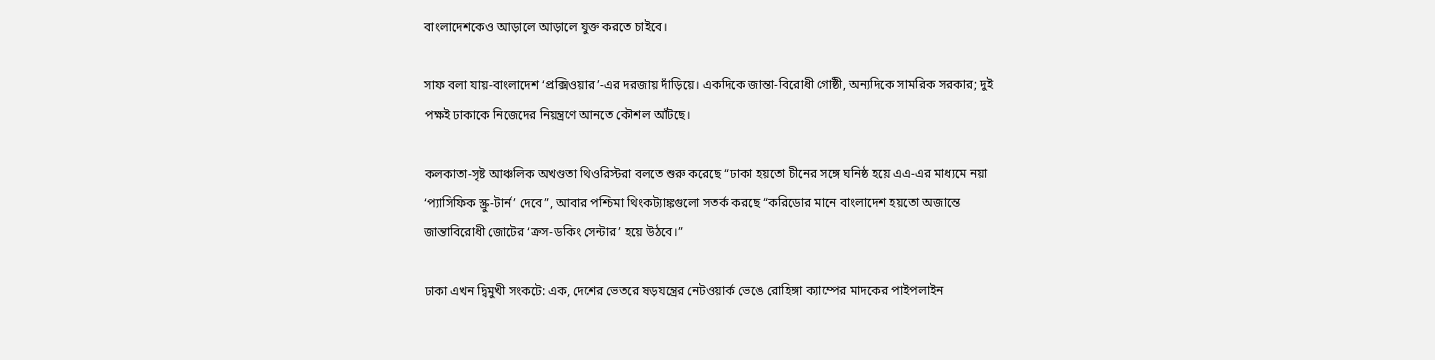বাংলাদেশকেও আড়ালে আড়ালে যুক্ত করতে চাইবে।

সাফ বলা যায়-বাংলাদেশ ‘প্রক্সিওয়ার’-এর দরজায় দাঁড়িয়ে। একদিকে জান্তা-বিরোধী গোষ্ঠী, অন্যদিকে সামরিক সরকার; দুই পক্ষই ঢাকাকে নিজেদের নিয়ন্ত্রণে আনতে কৌশল আঁটছে।

কলকাতা-সৃষ্ট আঞ্চলিক অখণ্ডতা থিওরিস্টরা বলতে শুরু করেছে “ঢাকা হয়তো চীনের সঙ্গে ঘনিষ্ঠ হয়ে এএ-এর মাধ্যমে নয়া ‘প্যাসিফিক স্ক্রু-টার্ন’ দেবে”, আবার পশ্চিমা থিংকট্যাঙ্কগুলো সতর্ক করছে “করিডোর মানে বাংলাদেশ হয়তো অজান্তে জান্তাবিরোধী জোটের ‘ক্রস-ডকিং সেন্টার’ হয়ে উঠবে।”

ঢাকা এখন দ্বিমুখী সংকটে: এক, দেশের ভেতরে ষড়যন্ত্রের নেটওয়ার্ক ভেঙে রোহিঙ্গা ক্যাম্পের মাদকের পাইপলাইন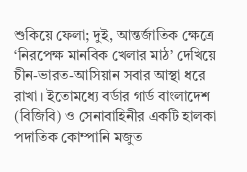শুকিয়ে ফেলা; দুই, আন্তর্জাতিক ক্ষেত্রে ‘নিরপেক্ষ মানবিক খেলার মাঠ’ দেখিয়ে চীন-ভারত-আসিয়ান সবার আস্থা ধরে রাখা। ইতোমধ্যে বর্ডার গার্ড বাংলাদেশ (বিজিবি) ও সেনাবাহিনীর একটি হালকা পদাতিক কোম্পানি মজুত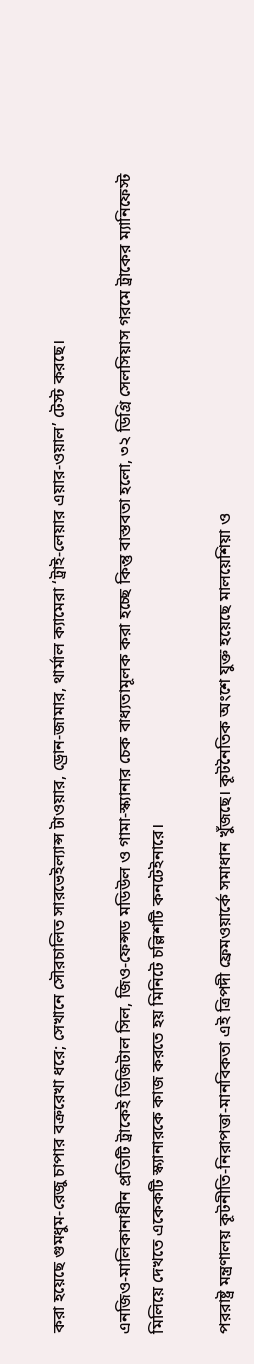করা হয়েছে গুমধুম-রেজু চাপার বক্ররেখা ধরে; সেখানে সৌরচালিত সারভেইল্যান্স টাওয়ার, ড্রোন-জামার, থার্মাল ক্যামেরা ‘ট্রাই-লেয়ার এয়ার-ওয়াল’ টেস্ট করছে।

এনজিও-মালিকানাধীন প্রতিটি ট্রাকেই ডিজিটাল সিল, জিও-ফেন্সড মডিউল ও গামা-স্ক্যানার চেক বাধ্যতামূলক করা হচ্ছে কিন্তু বাস্তবতা হলো, ৩২ ডিগ্রি সেলসিয়াস গরমে ট্রাকের ম্যানিফেস্ট মিলিয়ে দেখতে একেকটি স্ক্যানারকে কাজ করতে হয় মিনিটে চল্লিশটি কনটেইনারে।

পররাষ্ট্র মন্ত্রণালয় কূটনীতি-নিরাপত্তা-মানবিকতা এই ত্রিপদী ফ্রেমওয়ার্কে সমাধান খুঁজছে। কূটনৈতিক অংশে যুক্ত হয়েছে মালয়েশিয়া ও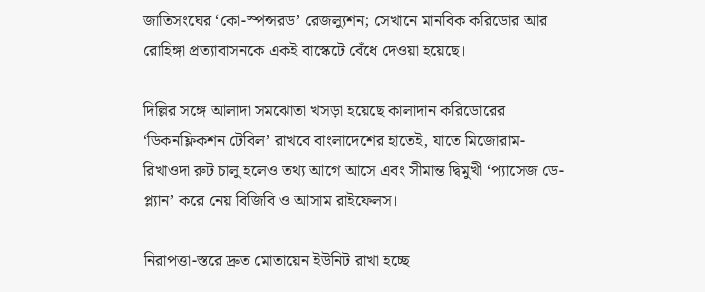জাতিসংঘের ‘কো-স্পন্সরড’ রেজল্যুশন; সেখানে মানবিক করিডোর আর রোহিঙ্গা প্রত্যাবাসনকে একই বাস্কেটে বেঁধে দেওয়া হয়েছে।

দিল্লির সঙ্গে আলাদা সমঝোতা খসড়া হয়েছে কালাদান করিডোরের ‘ডিকনফ্লিকশন টেবিল’ রাখবে বাংলাদেশের হাতেই, যাতে মিজোরাম-রিখাওদা রুট চালু হলেও তথ্য আগে আসে এবং সীমান্ত দ্বিমুখী ‘প্যাসেজ ডে-প্ল্যান’ করে নেয় বিজিবি ও আসাম রাইফেলস।

নিরাপত্তা-স্তরে দ্রুত মোতায়েন ইউনিট রাখা হচ্ছে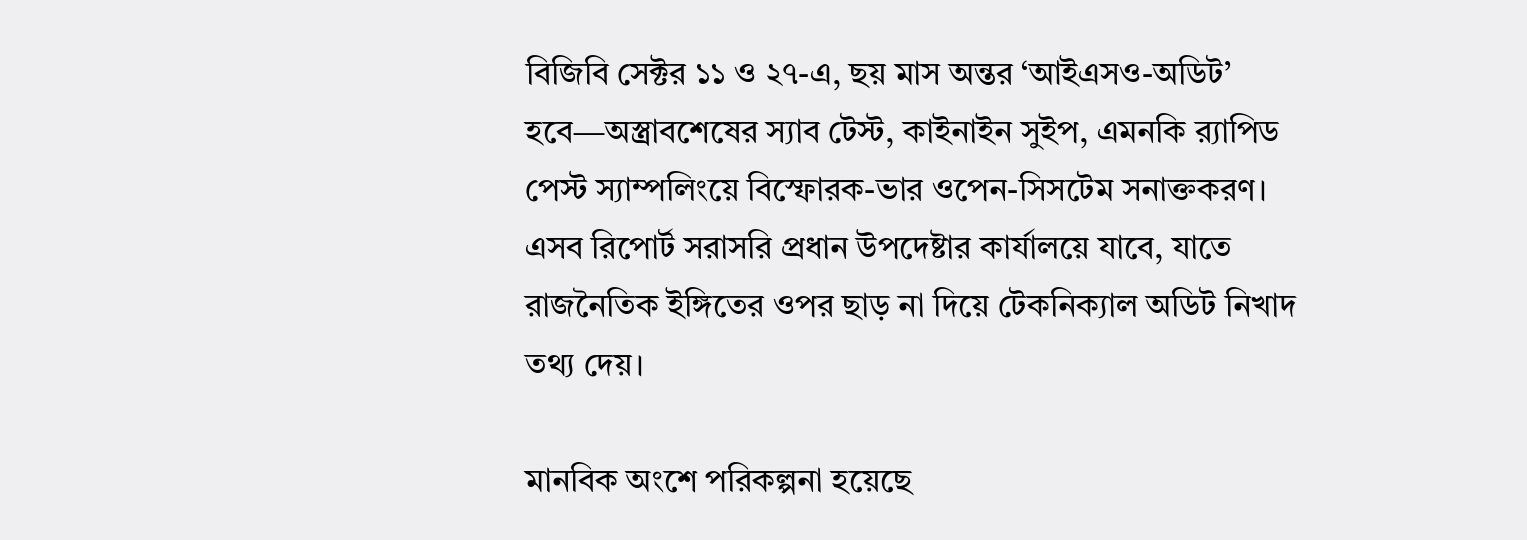বিজিবি সেক্টর ১১ ও ২৭-এ, ছয় মাস অন্তর ‘আইএসও-অডিট’ হবে—অস্ত্রাবশেষের স্যাব টেস্ট, কাইনাইন সুইপ, এমনকি র‍্যাপিড পেস্ট স্যাম্পলিংয়ে বিস্ফোরক-ভার ওপেন-সিসটেম সনাক্তকরণ। এসব রিপোর্ট সরাসরি প্রধান উপদেষ্টার কার্যালয়ে যাবে, যাতে রাজনৈতিক ইঙ্গিতের ওপর ছাড় না দিয়ে টেকনিক্যাল অডিট নিখাদ তথ্য দেয়।

মানবিক অংশে পরিকল্পনা হয়েছে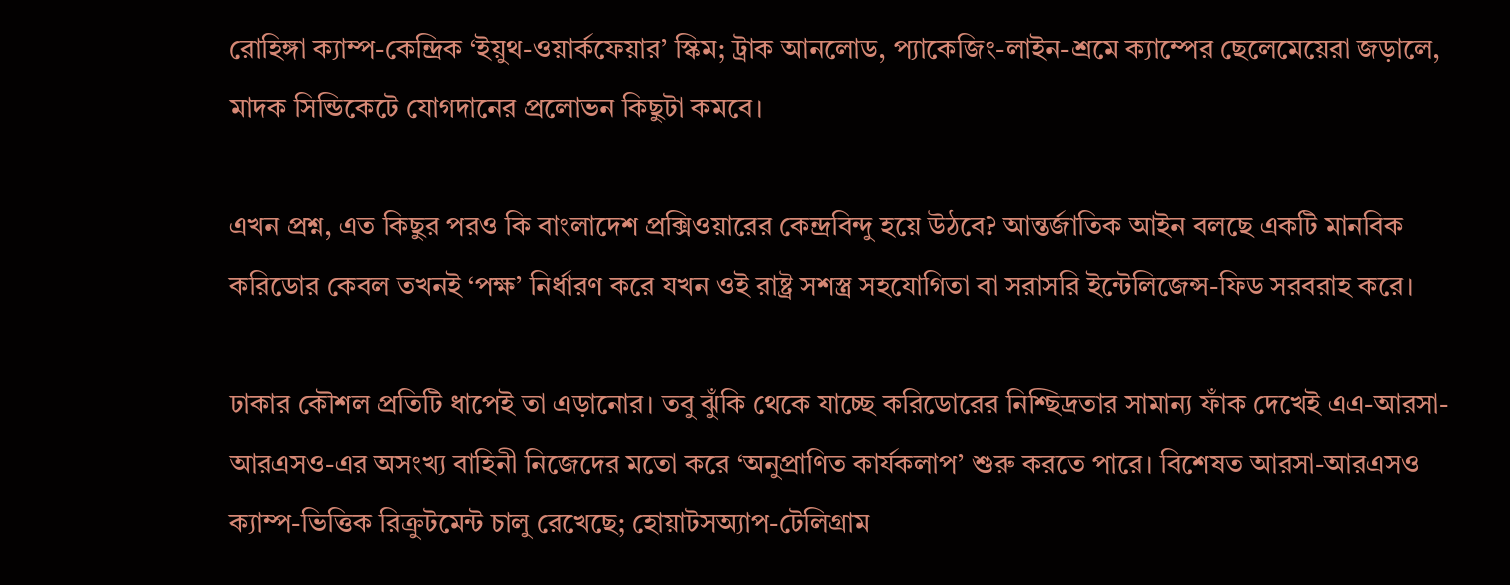রোহিঙ্গা ক্যাম্প-কেন্দ্রিক ‘ইয়ুথ-ওয়ার্কফেয়ার’ স্কিম; ট্রাক আনলোড, প্যাকেজিং-লাইন-শ্রমে ক্যাম্পের ছেলেমেয়েরা জড়ালে, মাদক সিন্ডিকেটে যোগদানের প্রলোভন কিছুটা কমবে।

এখন প্রশ্ন, এত কিছুর পরও কি বাংলাদেশ প্রক্সিওয়ারের কেন্দ্রবিন্দু হয়ে উঠবে? আন্তর্জাতিক আইন বলছে একটি মানবিক করিডোর কেবল তখনই ‘পক্ষ’ নির্ধারণ করে যখন ওই রাষ্ট্র সশস্ত্র সহযোগিতা বা সরাসরি ইন্টেলিজেন্স-ফিড সরবরাহ করে।

ঢাকার কৌশল প্রতিটি ধাপেই তা এড়ানোর। তবু ঝুঁকি থেকে যাচ্ছে করিডোরের নিশ্ছিদ্রতার সামান্য ফাঁক দেখেই এএ-আরসা-আরএসও-এর অসংখ্য বাহিনী নিজেদের মতো করে ‘অনুপ্রাণিত কার্যকলাপ’ শুরু করতে পারে। বিশেষত আরসা-আরএসও ক্যাম্প-ভিত্তিক রিক্রুটমেন্ট চালু রেখেছে; হোয়াটসঅ্যাপ-টেলিগ্রাম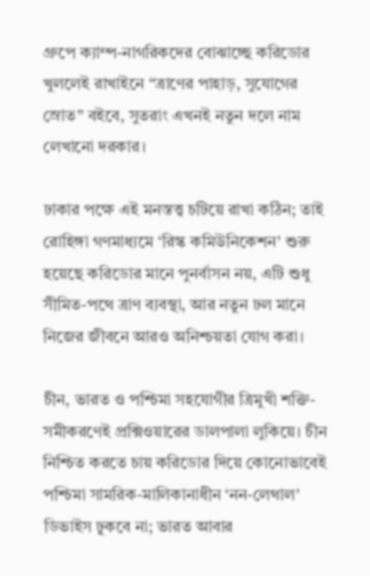গ্রুপে ক্যাম্প-নাগরিকদের বোঝাচ্ছে করিডোর খুললেই রাখাইনে “ত্রাণের পাহাড়, সুযোগের স্রোত” বইবে, সুতরাং এখনই নতুন দলে নাম লেখানো দরকার।

ঢাকার পক্ষে এই মনস্তত্ত্ব চটিয়ে রাখা কঠিন; তাই রোহিঙ্গা গণমাধ্যমে ‘রিস্ক কমিউনিকেশন’ শুরু হয়েছে করিডোর মানে পুনর্বাসন নয়, এটি শুধু সীমিত-পথে ত্রাণ ব্যবস্থা, আর নতুন ঢল মানে নিজের জীবনে আরও অনিশ্চয়তা যোগ করা।

চীন, ভারত ও পশ্চিমা সহযোগীর ত্রিমুখী শক্তি-সমীকরণেই প্রক্সিওয়ারের ডালপালা লুকিয়ে। চীন নিশ্চিত করতে চায় করিডোর দিয়ে কোনোভাবেই পশ্চিমা সামরিক-মালিকানাধীন ‘নন-লেথাল’ ডিভাইস ঢুকবে না; ভারত আবার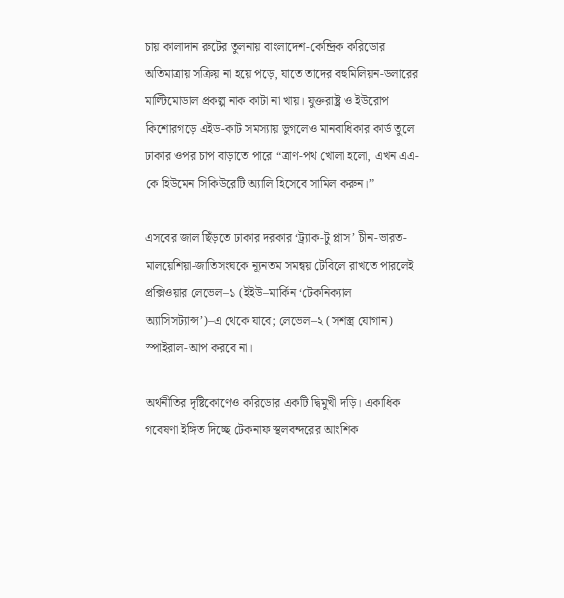চায় কালাদান রুটের তুলনায় বাংলাদেশ-কেন্দ্রিক করিডোর অতিমাত্রায় সক্রিয় না হয়ে পড়ে, যাতে তাদের বহুমিলিয়ন-ডলারের মাল্টিমোডাল প্রকল্প নাক কাটা না খায়। যুক্তরাষ্ট্র ও ইউরোপ কিশোরগড়ে এইড-কাট সমস্যায় ভুগলেও মানবাধিকার কার্ড তুলে ঢাকার ওপর চাপ বাড়াতে পারে “ত্রাণ-পথ খোলা হলো, এখন এএ-কে হিউমেন সিকিউরেটি অ্যালি হিসেবে সামিল করুন।”

এসবের জাল ছিঁড়তে ঢাকার দরকার ‘ট্র্যাক-টু প্লাস’ চীন-ভারত-মালয়েশিয়া-জাতিসংঘকে ন্যূনতম সমন্বয় টেবিলে রাখতে পারলেই প্রক্সিওয়ার লেভেল–১ (ইইউ–মার্কিন ‘টেকনিক্যাল অ্যাসিসট্যান্স’)–এ থেকে যাবে; লেভেল–২ (সশস্ত্র যোগান) স্পাইরাল-আপ করবে না।

অর্থনীতির দৃষ্টিকোণেও করিডোর একটি দ্বিমুখী দড়ি। একাধিক গবেষণা ইঙ্গিত দিচ্ছে টেকনাফ স্থলবন্দরের আংশিক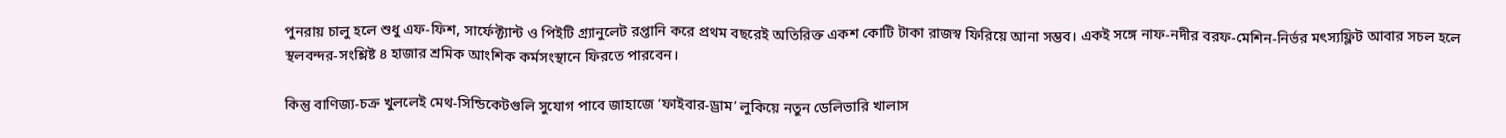পুনরায় চালু হলে শুধু এফ-ফিশ, সার্ফেক্ট্যান্ট ও পিইটি গ্র্যানুলেট রপ্তানি করে প্রথম বছরেই অতিরিক্ত একশ কোটি টাকা রাজস্ব ফিরিয়ে আনা সম্ভব। একই সঙ্গে নাফ-নদীর বরফ-মেশিন-নির্ভর মৎস্যফ্লিট আবার সচল হলে স্থলবন্দর-সংশ্লিষ্ট ৪ হাজার শ্রমিক আংশিক কর্মসংস্থানে ফিরতে পারবেন।

কিন্তু বাণিজ্য-চক্র খুললেই মেথ-সিন্ডিকেটগুলি সুযোগ পাবে জাহাজে ‘ফাইবার-ড্রাম’ লুকিয়ে নতুন ডেলিভারি খালাস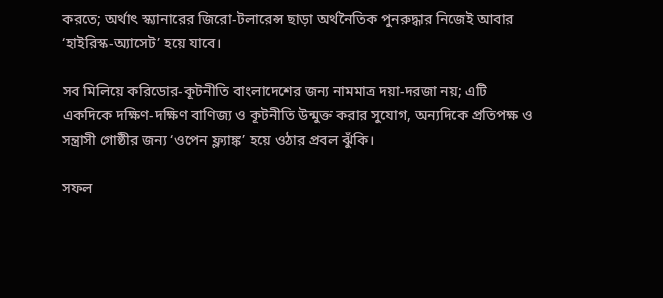করতে; অর্থাৎ স্ক্যানারের জিরো-টলারেন্স ছাড়া অর্থনৈতিক পুনরুদ্ধার নিজেই আবার ‘হাইরিস্ক-অ্যাসেট’ হয়ে যাবে।

সব মিলিয়ে করিডোর-কূটনীতি বাংলাদেশের জন্য নামমাত্র দয়া-দরজা নয়; এটি একদিকে দক্ষিণ-দক্ষিণ বাণিজ্য ও কূটনীতি উন্মুক্ত করার সুযোগ, অন্যদিকে প্রতিপক্ষ ও সন্ত্রাসী গোষ্ঠীর জন্য ‘ওপেন ফ্ল্যাঙ্ক’ হয়ে ওঠার প্রবল ঝুঁকি।

সফল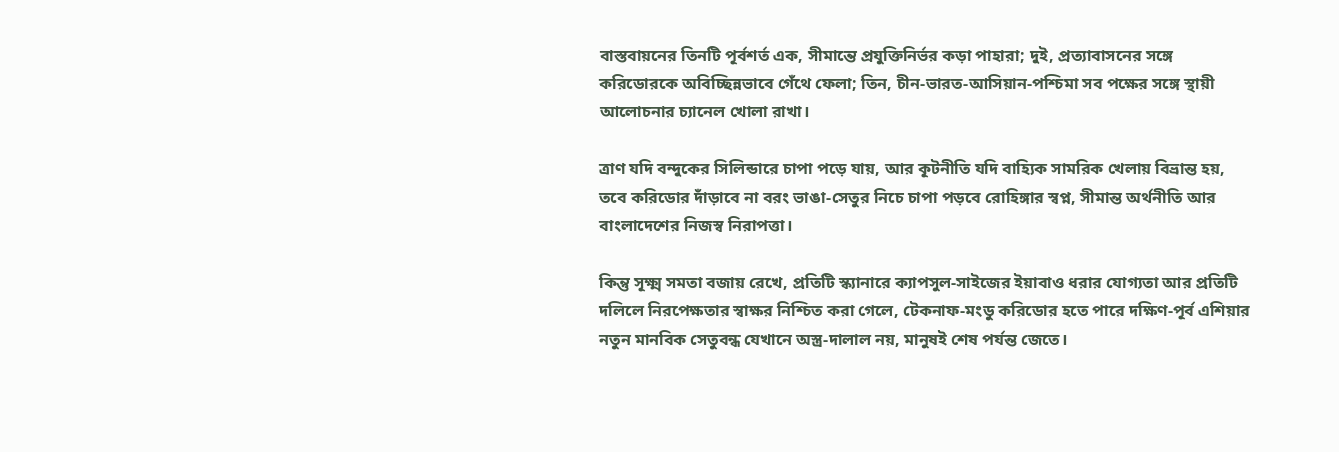বাস্তবায়নের তিনটি পূর্বশর্ত এক, সীমান্তে প্রযুক্তিনির্ভর কড়া পাহারা; দুই, প্রত্যাবাসনের সঙ্গে করিডোরকে অবিচ্ছিন্নভাবে গেঁথে ফেলা; তিন, চীন-ভারত-আসিয়ান-পশ্চিমা সব পক্ষের সঙ্গে স্থায়ী আলোচনার চ্যানেল খোলা রাখা।

ত্রাণ যদি বন্দুকের সিলিন্ডারে চাপা পড়ে যায়, আর কূটনীতি যদি বাহ্যিক সামরিক খেলায় বিভ্রান্ত হয়, তবে করিডোর দাঁড়াবে না বরং ভাঙা-সেতুর নিচে চাপা পড়বে রোহিঙ্গার স্বপ্ন, সীমান্ত অর্থনীতি আর বাংলাদেশের নিজস্ব নিরাপত্তা।

কিন্তু সূক্ষ্ম সমতা বজায় রেখে, প্রতিটি স্ক্যানারে ক্যাপসুল-সাইজের ইয়াবাও ধরার যোগ্যতা আর প্রতিটি দলিলে নিরপেক্ষতার স্বাক্ষর নিশ্চিত করা গেলে, টেকনাফ-মংডু করিডোর হতে পারে দক্ষিণ-পূর্ব এশিয়ার নতুন মানবিক সেতুবন্ধ যেখানে অস্ত্র-দালাল নয়, মানুষই শেষ পর্যন্ত জেতে।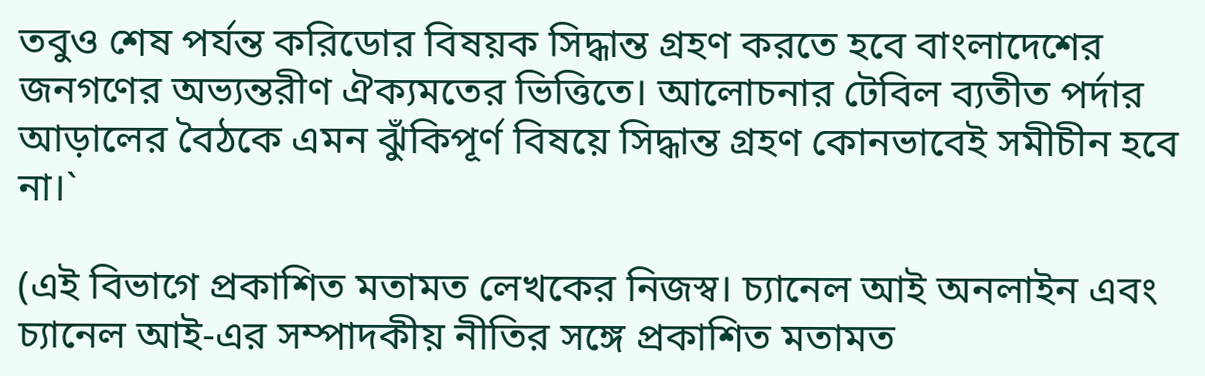তবুও শেষ পর্যন্ত করিডোর বিষয়ক সিদ্ধান্ত গ্রহণ করতে হবে বাংলাদেশের জনগণের অভ্যন্তরীণ ঐক্যমতের ভিত্তিতে। আলোচনার টেবিল ব্যতীত পর্দার আড়ালের বৈঠকে এমন ঝুঁকিপূর্ণ বিষয়ে সিদ্ধান্ত গ্রহণ কোনভাবেই সমীচীন হবে না।`

(এই বিভাগে প্রকাশিত মতামত লেখকের নিজস্ব। চ্যানেল আই অনলাইন এবং চ্যানেল আই-এর সম্পাদকীয় নীতির সঙ্গে প্রকাশিত মতামত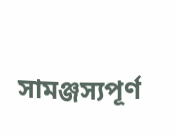সামঞ্জস্যপূর্ণ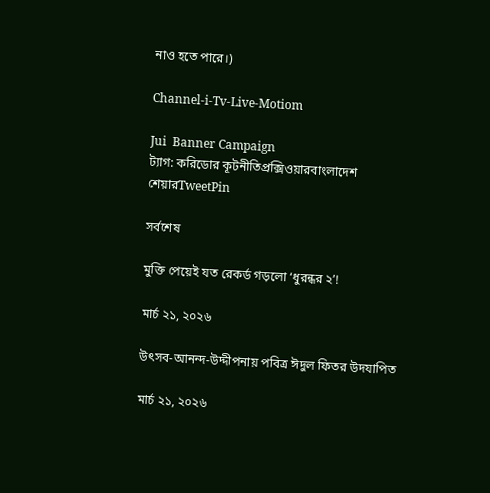নাও হতে পারে।)

Channel-i-Tv-Live-Motiom

Jui  Banner Campaign
ট্যাগ: করিডোর কূটনীতিপ্রক্সিওয়ারবাংলাদেশ
শেয়ারTweetPin

সর্বশেষ

মুক্তি পেয়েই যত রেকর্ড গড়লো ‘ধুরন্ধর ২’!

মার্চ ২১, ২০২৬

উৎসব-আনন্দ-উদ্দীপনায় পবিত্র ঈদুল ফিতর উদযাপিত

মার্চ ২১, ২০২৬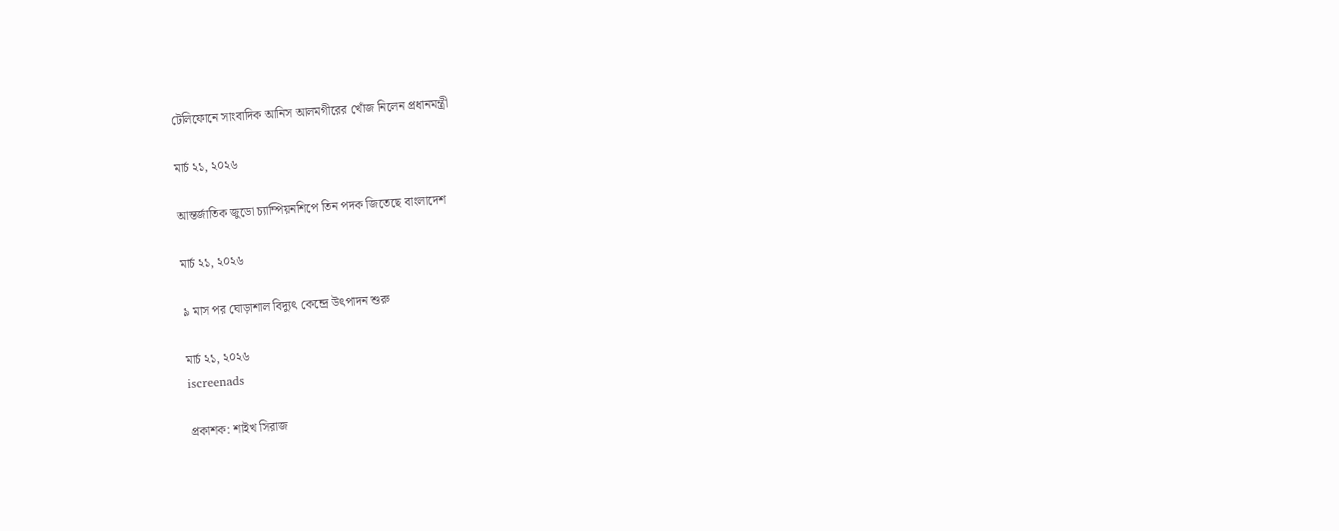টেলিফোনে সাংবাদিক আনিস আলমগীরের খোঁজ নিলেন প্রধানমন্ত্রী

মার্চ ২১, ২০২৬

আন্তর্জাতিক জুডো চ্যাম্পিয়নশিপে তিন পদক জিতেছে বাংলাদেশ

মার্চ ২১, ২০২৬

৯ মাস পর ঘোড়াশাল বিদ্যুৎ কেন্দ্রে উৎপাদন শুরু

মার্চ ২১, ২০২৬
iscreenads

প্রকাশক: শাইখ সিরাজ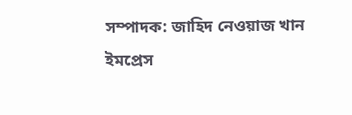সম্পাদক: জাহিদ নেওয়াজ খান
ইমপ্রেস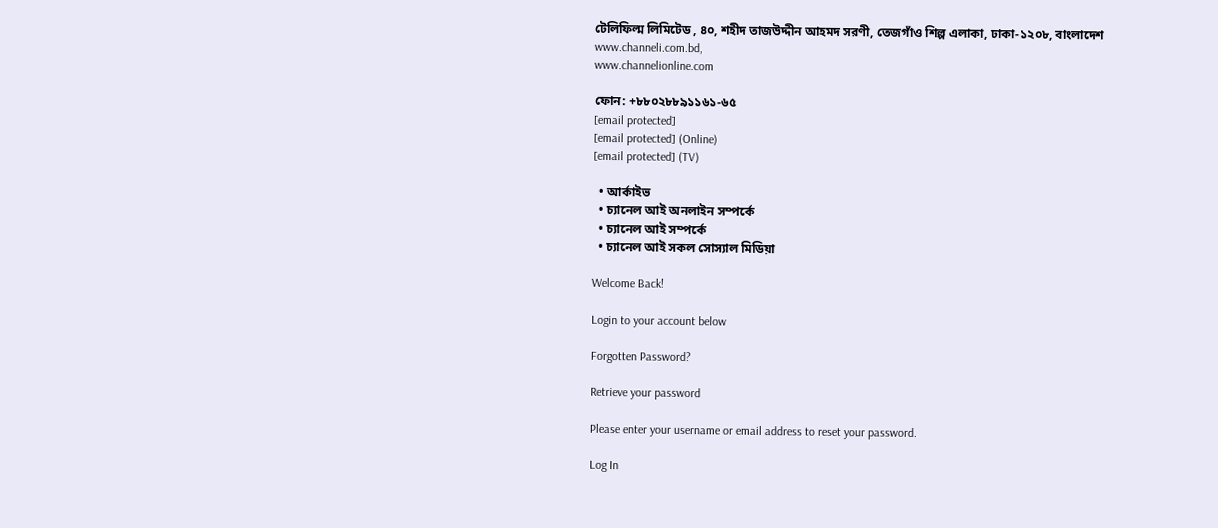টেলিফিল্ম লিমিটেড , ৪০, শহীদ তাজউদ্দীন আহমদ সরণী, তেজগাঁও শিল্প এলাকা, ঢাকা-১২০৮, বাংলাদেশ
www.channeli.com.bd,
www.channelionline.com

ফোন: +৮৮০২৮৮৯১১৬১-৬৫
[email protected]
[email protected] (Online)
[email protected] (TV)

  • আর্কাইভ
  • চ্যানেল আই অনলাইন সম্পর্কে
  • চ্যানেল আই সম্পর্কে
  • চ্যানেল আই সকল সোস্যাল মিডিয়া

Welcome Back!

Login to your account below

Forgotten Password?

Retrieve your password

Please enter your username or email address to reset your password.

Log In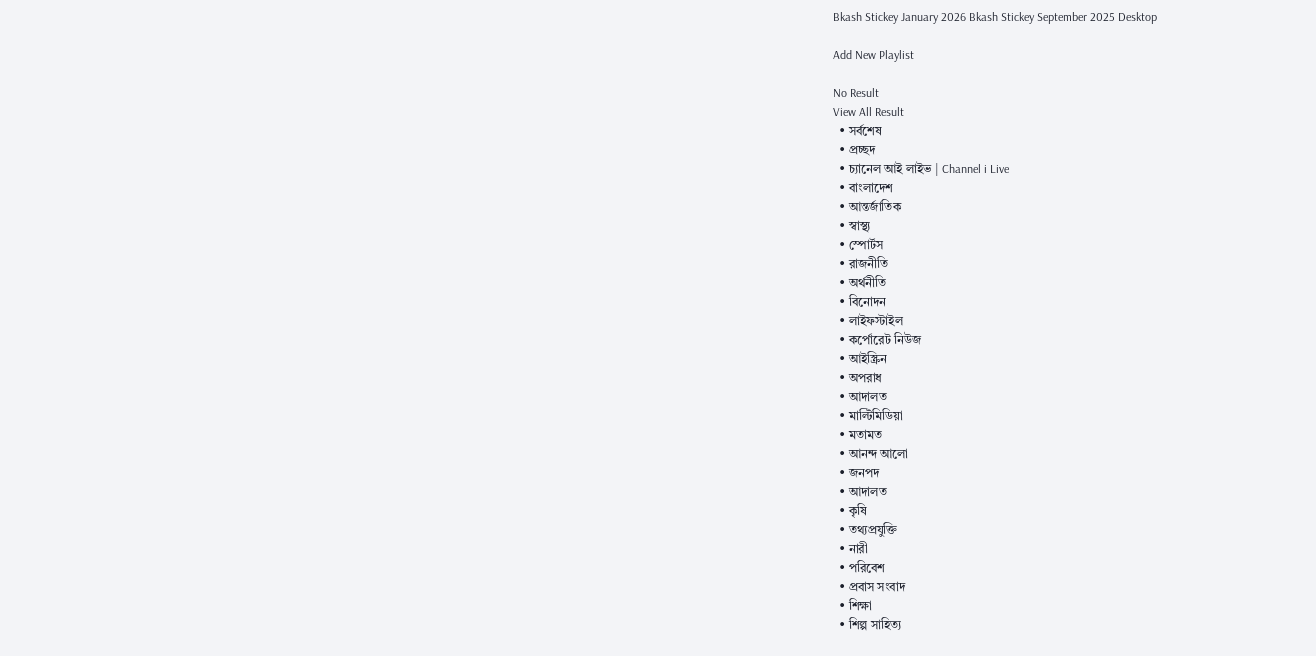Bkash Stickey January 2026 Bkash Stickey September 2025 Desktop

Add New Playlist

No Result
View All Result
  • সর্বশেষ
  • প্রচ্ছদ
  • চ্যানেল আই লাইভ | Channel i Live
  • বাংলাদেশ
  • আন্তর্জাতিক
  • স্বাস্থ্য
  • স্পোর্টস
  • রাজনীতি
  • অর্থনীতি
  • বিনোদন
  • লাইফস্টাইল
  • কর্পোরেট নিউজ
  • আইস্ক্রিন
  • অপরাধ
  • আদালত
  • মাল্টিমিডিয়া
  • মতামত
  • আনন্দ আলো
  • জনপদ
  • আদালত
  • কৃষি
  • তথ্যপ্রযুক্তি
  • নারী
  • পরিবেশ
  • প্রবাস সংবাদ
  • শিক্ষা
  • শিল্প সাহিত্য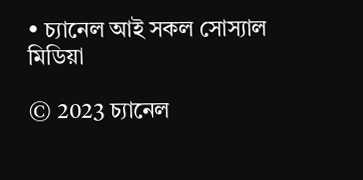• চ্যানেল আই সকল সোস্যাল মিডিয়া

© 2023 চ্যানেল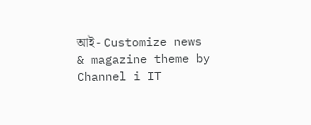আই - Customize news & magazine theme by Channel i IT